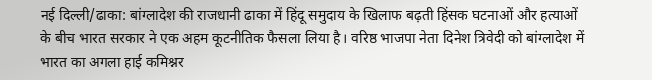नई दिल्ली/ढाका: बांग्लादेश की राजधानी ढाका में हिंदू समुदाय के खिलाफ बढ़ती हिंसक घटनाओं और हत्याओं के बीच भारत सरकार ने एक अहम कूटनीतिक फैसला लिया है। वरिष्ठ भाजपा नेता दिनेश त्रिवेदी को बांग्लादेश में भारत का अगला हाई कमिश्नर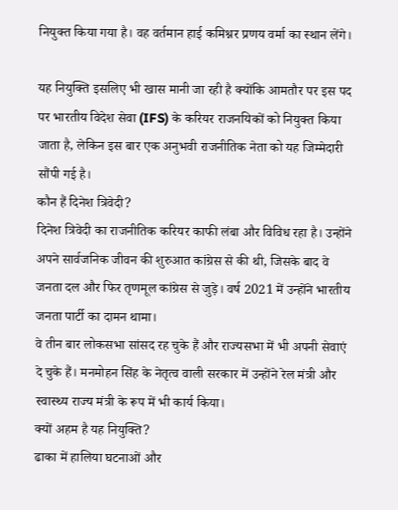नियुक्त किया गया है। वह वर्तमान हाई कमिश्नर प्रणय वर्मा का स्थान लेंगे।

यह नियुक्ति इसलिए भी खास मानी जा रही है क्योंकि आमतौर पर इस पद पर भारतीय विदेश सेवा (IFS) के करियर राजनयिकों को नियुक्त किया जाता है, लेकिन इस बार एक अनुभवी राजनीतिक नेता को यह जिम्मेदारी सौंपी गई है।
कौन हैं दिनेश त्रिवेदी?
दिनेश त्रिवेदी का राजनीतिक करियर काफी लंबा और विविध रहा है। उन्होंने अपने सार्वजनिक जीवन की शुरुआत कांग्रेस से की थी, जिसके बाद वे जनता दल और फिर तृणमूल कांग्रेस से जुड़े। वर्ष 2021 में उन्होंने भारतीय जनता पार्टी का दामन थामा।
वे तीन बार लोकसभा सांसद रह चुके हैं और राज्यसभा में भी अपनी सेवाएं दे चुके हैं। मनमोहन सिंह के नेतृत्व वाली सरकार में उन्होंने रेल मंत्री और स्वास्थ्य राज्य मंत्री के रूप में भी कार्य किया।
क्यों अहम है यह नियुक्ति?
ढाका में हालिया घटनाओं और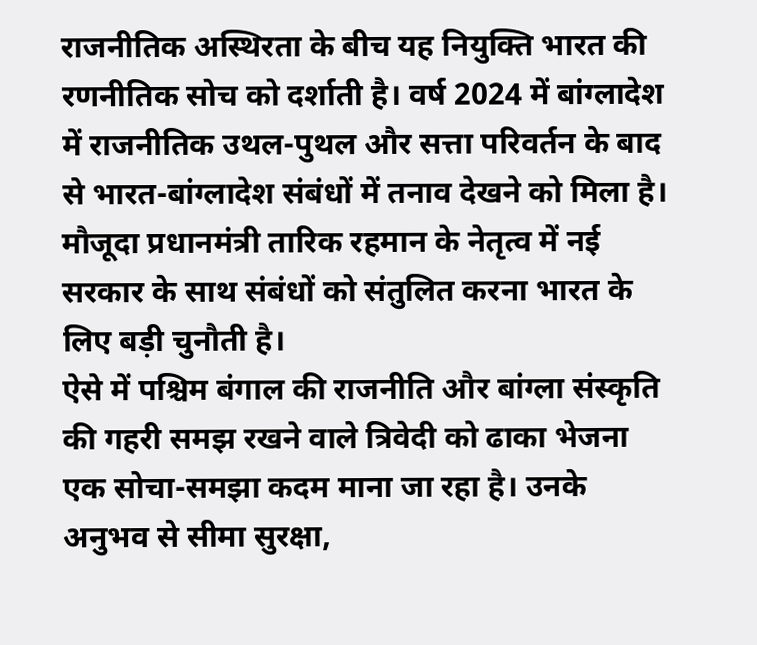राजनीतिक अस्थिरता के बीच यह नियुक्ति भारत की रणनीतिक सोच को दर्शाती है। वर्ष 2024 में बांग्लादेश में राजनीतिक उथल-पुथल और सत्ता परिवर्तन के बाद से भारत-बांग्लादेश संबंधों में तनाव देखने को मिला है। मौजूदा प्रधानमंत्री तारिक रहमान के नेतृत्व में नई सरकार के साथ संबंधों को संतुलित करना भारत के लिए बड़ी चुनौती है।
ऐसे में पश्चिम बंगाल की राजनीति और बांग्ला संस्कृति की गहरी समझ रखने वाले त्रिवेदी को ढाका भेजना एक सोचा-समझा कदम माना जा रहा है। उनके अनुभव से सीमा सुरक्षा,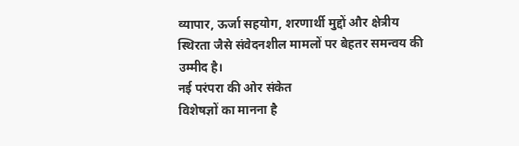व्यापार, ऊर्जा सहयोग, शरणार्थी मुद्दों और क्षेत्रीय स्थिरता जैसे संवेदनशील मामलों पर बेहतर समन्वय की उम्मीद है।
नई परंपरा की ओर संकेत
विशेषज्ञों का मानना है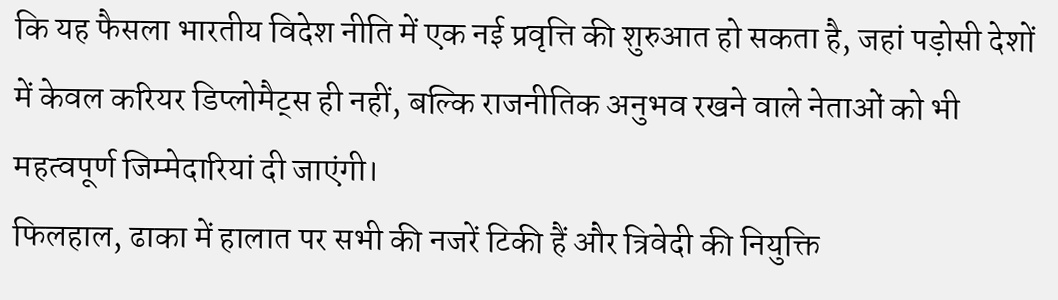कि यह फैसला भारतीय विदेश नीति में एक नई प्रवृत्ति की शुरुआत हो सकता है, जहां पड़ोसी देशों में केवल करियर डिप्लोमैट्स ही नहीं, बल्कि राजनीतिक अनुभव रखने वाले नेताओं को भी महत्वपूर्ण जिम्मेदारियां दी जाएंगी।
फिलहाल, ढाका में हालात पर सभी की नजरें टिकी हैं और त्रिवेदी की नियुक्ति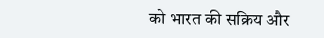को भारत की सक्रिय और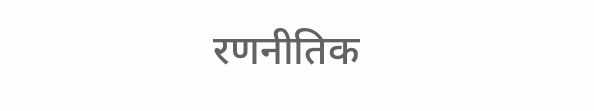रणनीतिक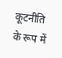कूटनीति के रूप में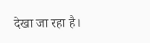देखा जा रहा है।